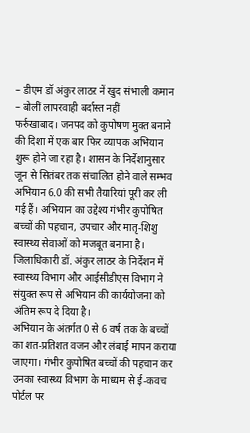– डीएम डॉ अंकुर लाठऱ नें खुद संभाली कमान
– बोलीं लापरवाही बर्दास्त नहीं
फर्रुखाबाद। जनपद को कुपोषण मुक्त बनाने की दिशा में एक बार फिर व्यापक अभियान शुरू होने जा रहा है। शासन के निर्देशानुसार जून से सितंबर तक संचालित होने वाले सम्भव अभियान 6.0 की सभी तैयारियां पूरी कर ली गई हैं। अभियान का उद्देश्य गंभीर कुपोषित बच्चों की पहचान, उपचार और मातृ-शिशु स्वास्थ्य सेवाओं को मजबूत बनाना है। जिलाधिकारी डॉ. अंकुर लाठर के निर्देशन में स्वास्थ्य विभाग और आईसीडीएस विभाग ने संयुक्त रूप से अभियान की कार्ययोजना को अंतिम रूप दे दिया है।
अभियान के अंतर्गत 0 से 6 वर्ष तक के बच्चों का शत-प्रतिशत वजन और लंबाई मापन कराया जाएगा। गंभीर कुपोषित बच्चों की पहचान कर उनका स्वास्थ्य विभाग के माध्यम से ई-कवच पोर्टल पर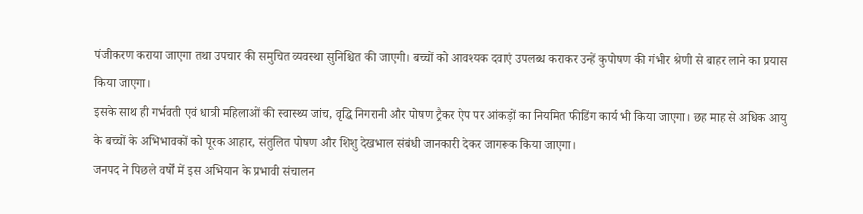पंजीकरण कराया जाएगा तथा उपचार की समुचित व्यवस्था सुनिश्चित की जाएगी। बच्चों को आवश्यक दवाएं उपलब्ध कराकर उन्हें कुपोषण की गंभीर श्रेणी से बाहर लाने का प्रयास किया जाएगा।
इसके साथ ही गर्भवती एवं धात्री महिलाओं की स्वास्थ्य जांच, वृद्धि निगरानी और पोषण ट्रैकर ऐप पर आंकड़ों का नियमित फीडिंग कार्य भी किया जाएगा। छह माह से अधिक आयु के बच्चों के अभिभावकों को पूरक आहार, संतुलित पोषण और शिशु देखभाल संबंधी जानकारी देकर जागरूक किया जाएगा।
जनपद ने पिछले वर्षों में इस अभियान के प्रभावी संचालन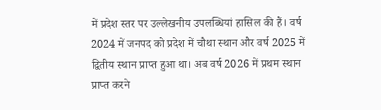में प्रदेश स्तर पर उल्लेखनीय उपलब्धियां हासिल की हैं। वर्ष 2024 में जनपद को प्रदेश में चौथा स्थान और वर्ष 2025 में द्वितीय स्थान प्राप्त हुआ था। अब वर्ष 2026 में प्रथम स्थान प्राप्त करने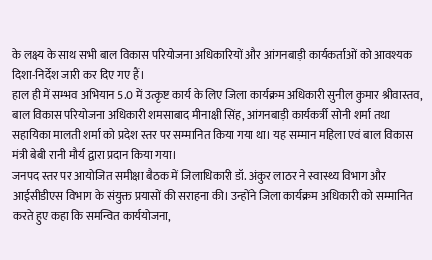के लक्ष्य के साथ सभी बाल विकास परियोजना अधिकारियों और आंगनबाड़ी कार्यकर्ताओं को आवश्यक दिशा-निर्देश जारी कर दिए गए हैं।
हाल ही में सम्भव अभियान 5.0 में उत्कृष्ट कार्य के लिए जिला कार्यक्रम अधिकारी सुनील कुमार श्रीवास्तव, बाल विकास परियोजना अधिकारी शमसाबाद मीनाक्षी सिंह, आंगनबाड़ी कार्यकर्त्री सोनी शर्मा तथा सहायिका मालती शर्मा को प्रदेश स्तर पर सम्मानित किया गया था। यह सम्मान महिला एवं बाल विकास मंत्री बेबी रानी मौर्य द्वारा प्रदान किया गया।
जनपद स्तर पर आयोजित समीक्षा बैठक में जिलाधिकारी डॉ. अंकुर लाठर ने स्वास्थ्य विभाग और आईसीडीएस विभाग के संयुक्त प्रयासों की सराहना की। उन्होंने जिला कार्यक्रम अधिकारी को सम्मानित करते हुए कहा कि समन्वित कार्ययोजना,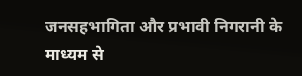जनसहभागिता और प्रभावी निगरानी के माध्यम से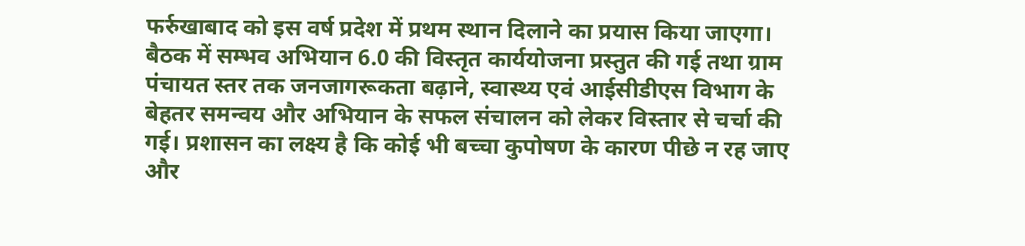फर्रुखाबाद को इस वर्ष प्रदेश में प्रथम स्थान दिलाने का प्रयास किया जाएगा।
बैठक में सम्भव अभियान 6.0 की विस्तृत कार्ययोजना प्रस्तुत की गई तथा ग्राम पंचायत स्तर तक जनजागरूकता बढ़ाने, स्वास्थ्य एवं आईसीडीएस विभाग के बेहतर समन्वय और अभियान के सफल संचालन को लेकर विस्तार से चर्चा की गई। प्रशासन का लक्ष्य है कि कोई भी बच्चा कुपोषण के कारण पीछे न रह जाए और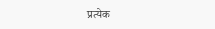प्रत्येक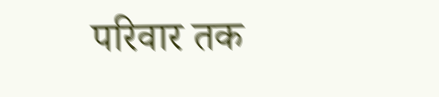परिवार तक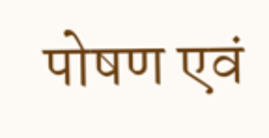पोषण एवं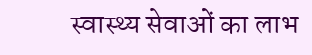स्वास्थ्य सेवाओं का लाभ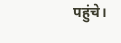पहुंचे।